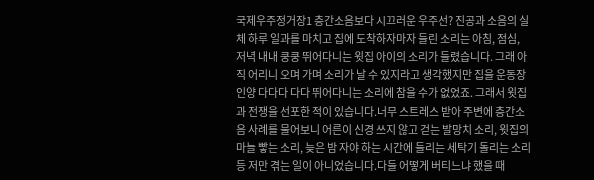국제우주정거장1 층간소음보다 시끄러운 우주선? 진공과 소음의 실체 하루 일과를 마치고 집에 도착하자마자 들린 소리는 아침, 점심, 저녁 내내 쿵쿵 뛰어다니는 윗집 아이의 소리가 들렸습니다. 그래 아직 어리니 오며 가며 소리가 날 수 있지라고 생각했지만 집을 운동장인양 다다다 다다 뛰어다니는 소리에 참을 수가 없었죠. 그래서 윗집과 전쟁을 선포한 적이 있습니다.너무 스트레스 받아 주변에 층간소음 사례를 물어보니 어른이 신경 쓰지 않고 걷는 발망치 소리, 윗집의 마늘 빻는 소리, 늦은 밤 자야 하는 시간에 들리는 세탁기 돌리는 소리 등 저만 겪는 일이 아니었습니다.다들 어떻게 버티느냐 했을 때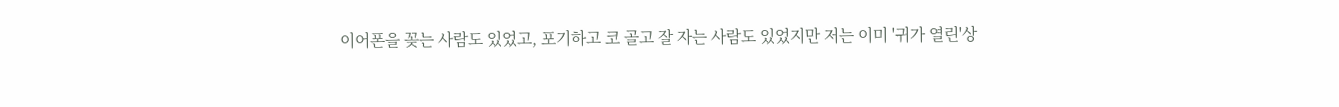이어폰을 꽂는 사람도 있었고, 포기하고 코 골고 잘 자는 사람도 있었지만 저는 이미 '귀가 열린'상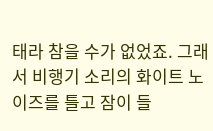태라 참을 수가 없었죠. 그래서 비행기 소리의 화이트 노이즈를 틀고 잠이 들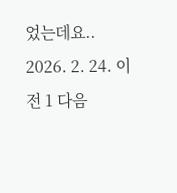었는데요.. 2026. 2. 24. 이전 1 다음